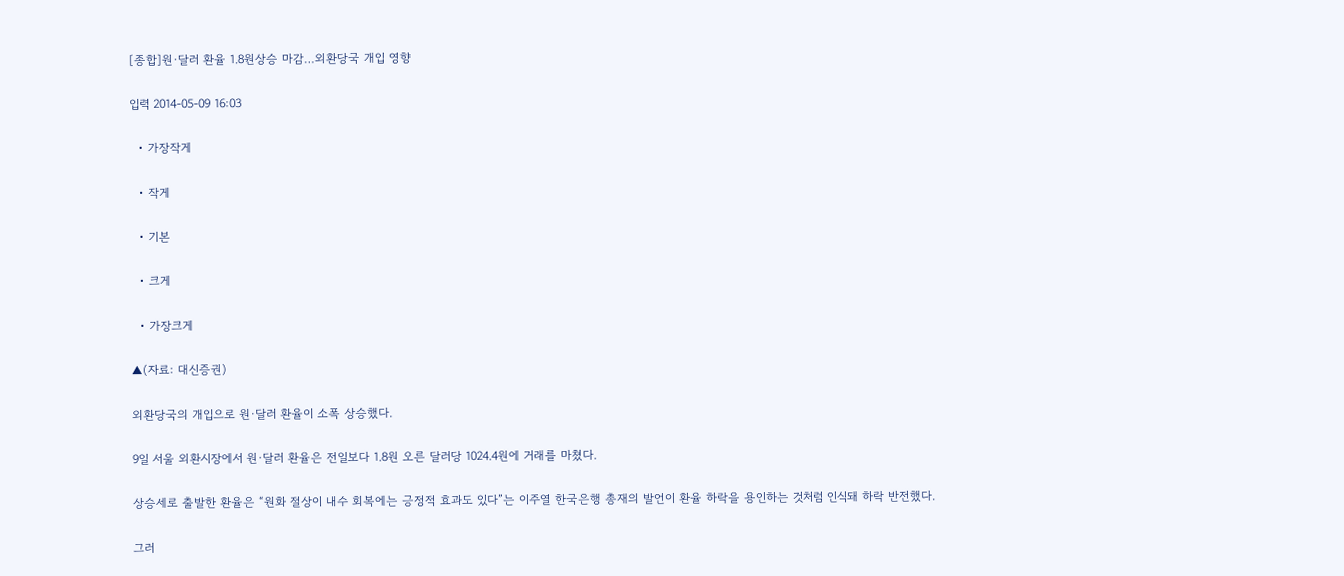[종합]원·달러 환율 1.8원상승 마감…외환당국 개입 영향

입력 2014-05-09 16:03

  • 가장작게

  • 작게

  • 기본

  • 크게

  • 가장크게

▲(자료: 대신증권)

외환당국의 개입으로 원·달러 환율이 소폭 상승했다.

9일 서울 외환시장에서 원·달러 환율은 전일보다 1.8원 오른 달러당 1024.4원에 거래를 마쳤다.

상승세로 출발한 환율은 “원화 절상이 내수 회복에는 긍정적 효과도 있다”는 이주열 한국은행 총재의 발언이 환율 하락을 용인하는 것처럼 인식돼 하락 반전했다.

그러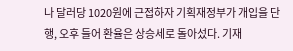나 달러당 1020원에 근접하자 기획재정부가 개입을 단행, 오후 들어 환율은 상승세로 돌아섰다. 기재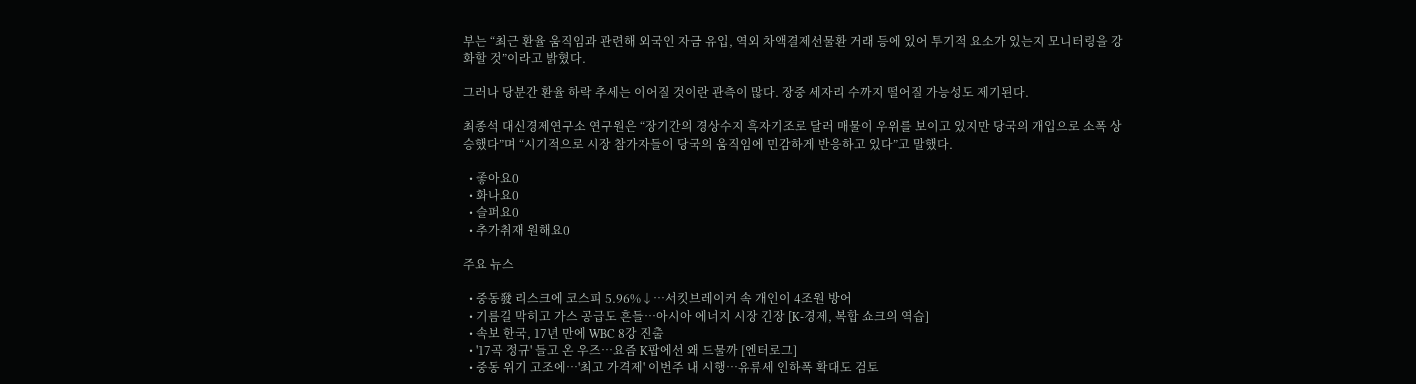부는 “최근 환율 움직임과 관련해 외국인 자금 유입, 역외 차액결제선물환 거래 등에 있어 투기적 요소가 있는지 모니터링을 강화할 것”이라고 밝혔다.

그러나 당분간 환율 하락 추세는 이어질 것이란 관측이 많다. 장중 세자리 수까지 떨어질 가능성도 제기된다.

최종석 대신경제연구소 연구원은 “장기간의 경상수지 흑자기조로 달러 매물이 우위를 보이고 있지만 당국의 개입으로 소폭 상승했다”며 “시기적으로 시장 참가자들이 당국의 움직임에 민감하게 반응하고 있다”고 말했다.

  • 좋아요0
  • 화나요0
  • 슬퍼요0
  • 추가취재 원해요0

주요 뉴스

  • 중동發 리스크에 코스피 5.96%↓⋯서킷브레이커 속 개인이 4조원 방어
  • 기름길 막히고 가스 공급도 흔들…아시아 에너지 시장 긴장 [K-경제, 복합 쇼크의 역습]
  • 속보 한국, 17년 만에 WBC 8강 진출
  • '17곡 정규' 들고 온 우즈⋯요즘 K팝에선 왜 드물까 [엔터로그]
  • 중동 위기 고조에…'최고 가격제' 이번주 내 시행…유류세 인하폭 확대도 검토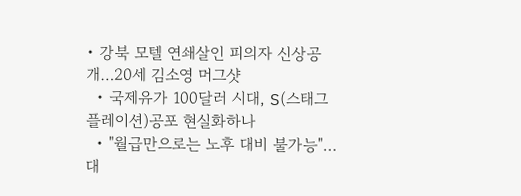• 강북 모텔 연쇄살인 피의자 신상공개…20세 김소영 머그샷
  • 국제유가 100달러 시대, S(스태그플레이션)공포 현실화하나
  • "월급만으로는 노후 대비 불가능"…대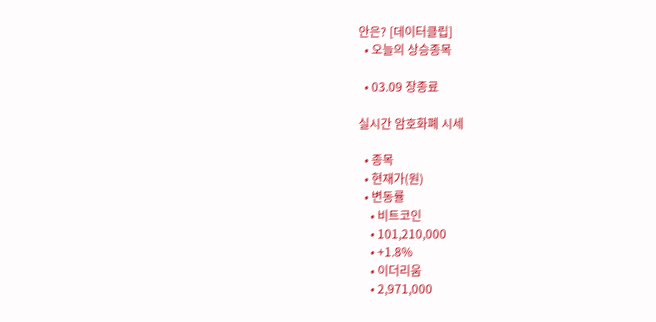안은? [데이터클립]
  • 오늘의 상승종목

  • 03.09 장종료

실시간 암호화폐 시세

  • 종목
  • 현재가(원)
  • 변동률
    • 비트코인
    • 101,210,000
    • +1.8%
    • 이더리움
    • 2,971,000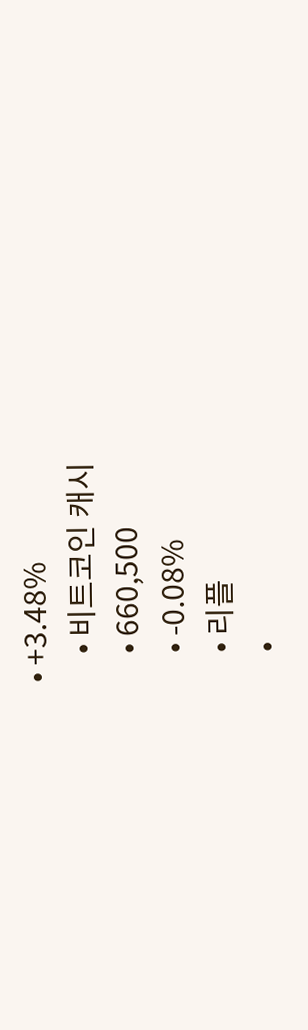• +3.48%
    • 비트코인 캐시
    • 660,500
    • -0.08%
    • 리플
    •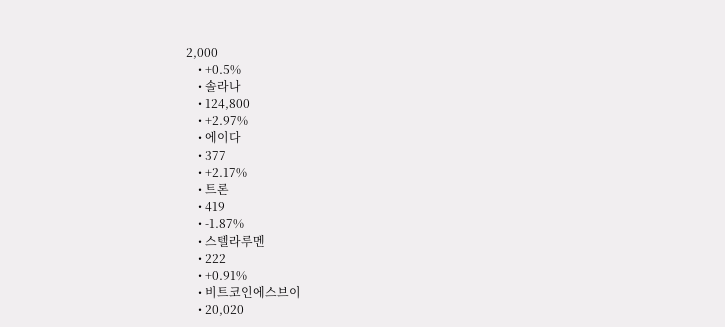2,000
    • +0.5%
    • 솔라나
    • 124,800
    • +2.97%
    • 에이다
    • 377
    • +2.17%
    • 트론
    • 419
    • -1.87%
    • 스텔라루멘
    • 222
    • +0.91%
    • 비트코인에스브이
    • 20,020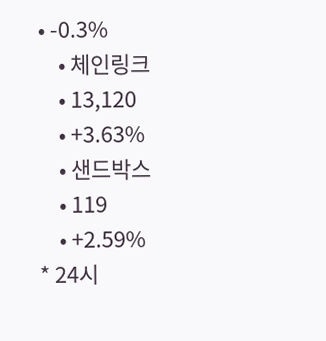• -0.3%
    • 체인링크
    • 13,120
    • +3.63%
    • 샌드박스
    • 119
    • +2.59%
* 24시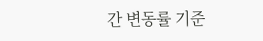간 변동률 기준